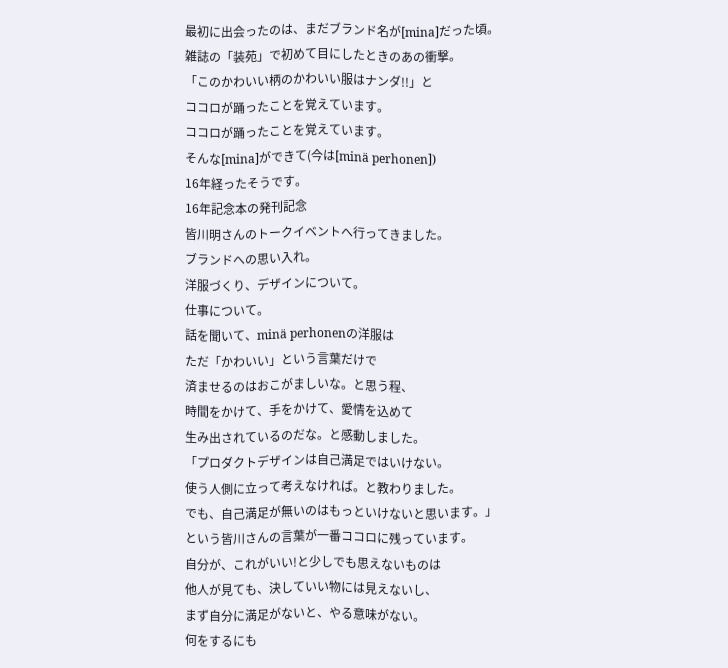最初に出会ったのは、まだブランド名が[mina]だった頃。
雑誌の「装苑」で初めて目にしたときのあの衝撃。
「このかわいい柄のかわいい服はナンダ!!」と
ココロが踊ったことを覚えています。
ココロが踊ったことを覚えています。
そんな[mina]ができて(今は[minä perhonen])
16年経ったそうです。
16年記念本の発刊記念
皆川明さんのトークイベントへ行ってきました。
ブランドへの思い入れ。
洋服づくり、デザインについて。
仕事について。
話を聞いて、minä perhonenの洋服は
ただ「かわいい」という言葉だけで
済ませるのはおこがましいな。と思う程、
時間をかけて、手をかけて、愛情を込めて
生み出されているのだな。と感動しました。
「プロダクトデザインは自己満足ではいけない。
使う人側に立って考えなければ。と教わりました。
でも、自己満足が無いのはもっといけないと思います。」
という皆川さんの言葉が一番ココロに残っています。
自分が、これがいい!と少しでも思えないものは
他人が見ても、決していい物には見えないし、
まず自分に満足がないと、やる意味がない。
何をするにも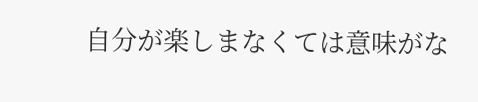自分が楽しまなくては意味がな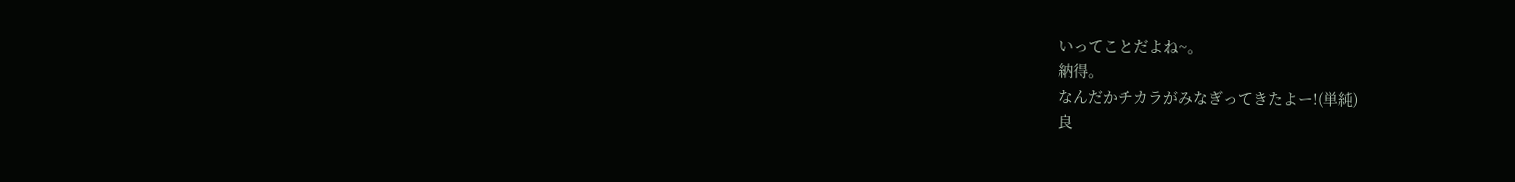いってことだよね~。
納得。
なんだかチカラがみなぎってきたよー!(単純)
良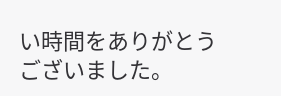い時間をありがとうございました。